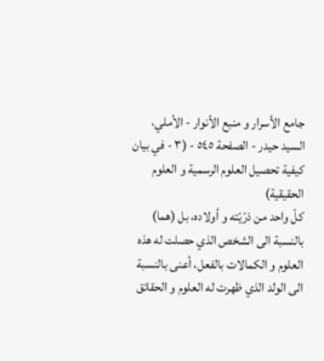جامع الأسرار و منبع الأنوار - الأملي، السيد حيدر - الصفحة ٥٤٥ - (٣ - في بيان كيفية تحصيل العلوم الرسمية و العلوم الحقيقية)
كلّ واحد من ذرّيّته و أولاده، بل (هما) بالنسبة الى الشخص الذي حصلت له هذه العلوم و الكمالات بالفعل، أعنى بالنسبة الى الولد الذي ظهرت له العلوم و الحقائق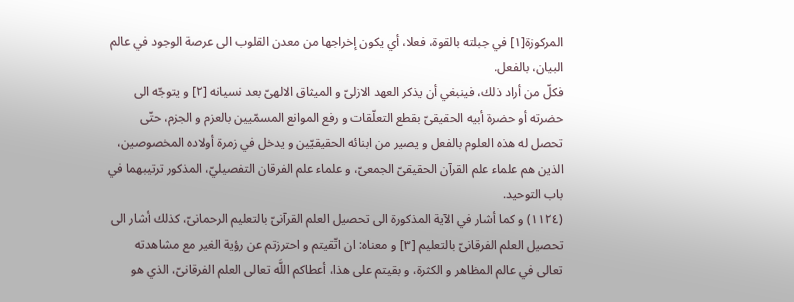المركوزة[١] في جبلته بالقوة، فعلا، أي يكون إخراجها من معدن القلوب الى عرصة الوجود في عالم البيان، بالفعل.
فكلّ من أراد ذلك، فينبغي أن يذكر العهد الازلىّ و الميثاق الالهىّ بعد نسيانه [٢] و يتوجّه الى حضرته أو حضرة أبيه الحقيقىّ بقطع التعلّقات و رفع الموانع المسمّيين بالعزم و الجزم، حتّى تحصل له هذه العلوم بالفعل و يصير من ابنائه الحقيقيّين و يدخل في زمرة أولاده المخصوصين، الذين هم علماء علم القرآن الحقيقىّ الجمعىّ، و علماء علم الفرقان التفصيليّ، المذكور ترتيبهما في باب التوحيد.
(١١٢٤) و كما أشار في الآية المذكورة الى تحصيل العلم القرآنىّ بالتعليم الرحمانىّ، كذلك أشار الى تحصيل العلم الفرقانىّ بالتعليم [٣] و معناه: ان اتّقيتم و احترزتم عن رؤية الغير مع مشاهدته تعالى في عالم المظاهر و الكثرة، و بقيتم على هذا، أعطاكم اللَّه تعالى العلم الفرقانىّ، الذي هو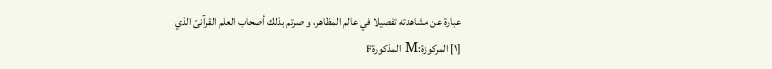عبارة عن مشاهدته تفصيلا في عالم المظاهر، و صرتم بذلك أصحاب العلم القرآنىّ الذي
[١] المركوزة:M المذكورةF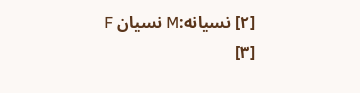[٢] نسيانه:M نسيان F
[٣]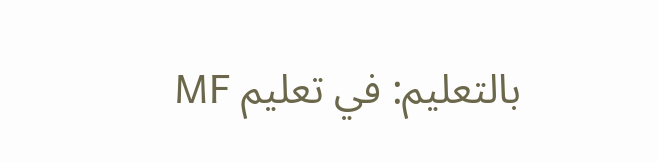بالتعليم: في تعليم MF